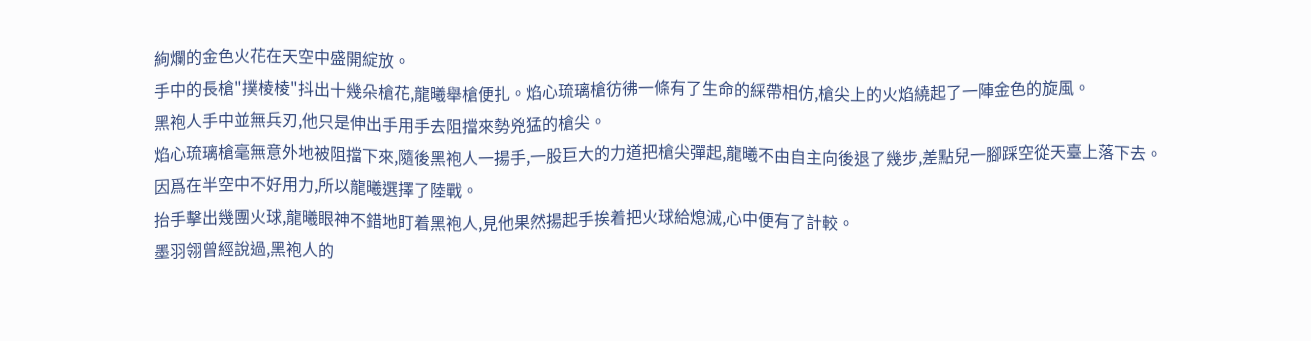絢爛的金色火花在天空中盛開綻放。
手中的長槍"撲棱棱"抖出十幾朵槍花,龍曦舉槍便扎。焰心琉璃槍彷彿一條有了生命的綵帶相仿,槍尖上的火焰繞起了一陣金色的旋風。
黑袍人手中並無兵刃,他只是伸出手用手去阻擋來勢兇猛的槍尖。
焰心琉璃槍毫無意外地被阻擋下來,隨後黑袍人一揚手,一股巨大的力道把槍尖彈起,龍曦不由自主向後退了幾步,差點兒一腳踩空從天臺上落下去。
因爲在半空中不好用力,所以龍曦選擇了陸戰。
抬手擊出幾團火球,龍曦眼神不錯地盯着黑袍人,見他果然揚起手挨着把火球給熄滅,心中便有了計較。
墨羽翎曾經說過,黑袍人的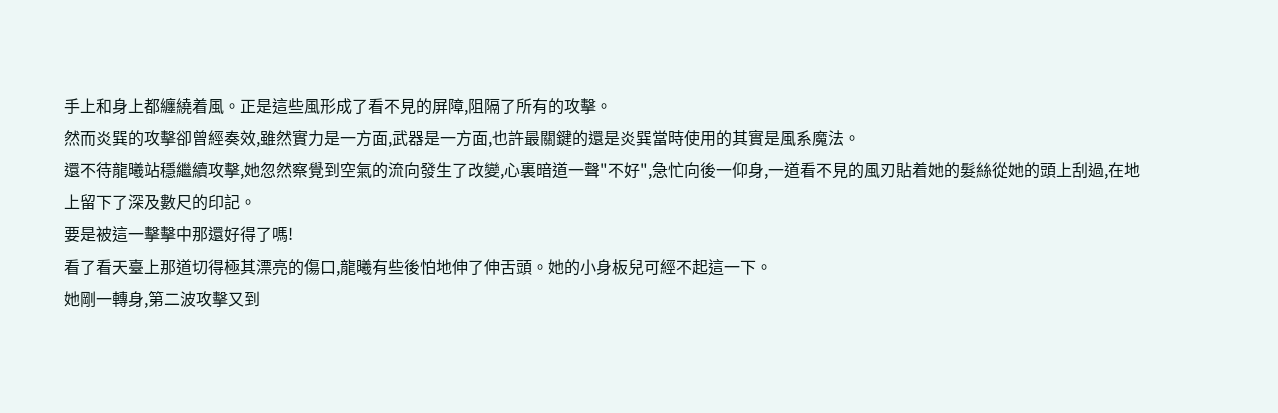手上和身上都纏繞着風。正是這些風形成了看不見的屏障,阻隔了所有的攻擊。
然而炎巽的攻擊卻曾經奏效,雖然實力是一方面,武器是一方面,也許最關鍵的還是炎巽當時使用的其實是風系魔法。
還不待龍曦站穩繼續攻擊,她忽然察覺到空氣的流向發生了改變,心裏暗道一聲"不好",急忙向後一仰身,一道看不見的風刃貼着她的髮絲從她的頭上刮過,在地上留下了深及數尺的印記。
要是被這一擊擊中那還好得了嗎!
看了看天臺上那道切得極其漂亮的傷口,龍曦有些後怕地伸了伸舌頭。她的小身板兒可經不起這一下。
她剛一轉身,第二波攻擊又到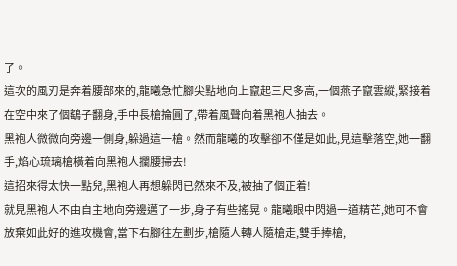了。
這次的風刃是奔着腰部來的,龍曦急忙腳尖點地向上竄起三尺多高,一個燕子竄雲縱,緊接着在空中來了個鷂子翻身,手中長槍掄圓了,帶着風聲向着黑袍人抽去。
黑袍人微微向旁邊一側身,躲過這一槍。然而龍曦的攻擊卻不僅是如此,見這擊落空,她一翻手,焰心琉璃槍橫着向黑袍人攔腰掃去!
這招來得太快一點兒,黑袍人再想躲閃已然來不及,被抽了個正着!
就見黑袍人不由自主地向旁邊邁了一步,身子有些搖晃。龍曦眼中閃過一道精芒,她可不會放棄如此好的進攻機會,當下右腳往左劃步,槍隨人轉人隨槍走,雙手捧槍,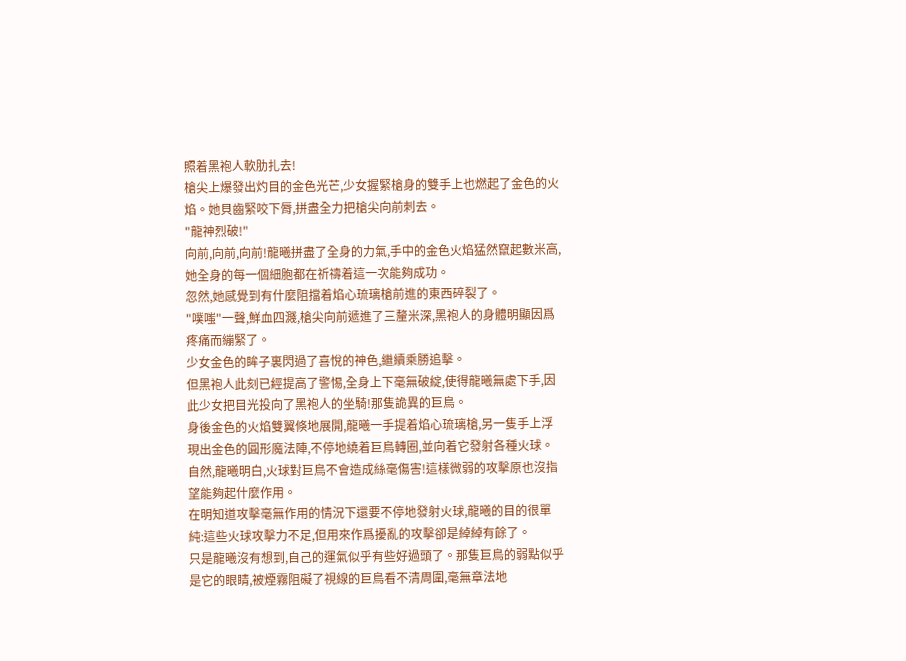照着黑袍人軟肋扎去!
槍尖上爆發出灼目的金色光芒,少女握緊槍身的雙手上也燃起了金色的火焰。她貝齒緊咬下脣,拼盡全力把槍尖向前刺去。
"龍神烈破!"
向前,向前,向前!龍曦拼盡了全身的力氣,手中的金色火焰猛然竄起數米高,她全身的每一個細胞都在祈禱着這一次能夠成功。
忽然,她感覺到有什麼阻擋着焰心琉璃槍前進的東西碎裂了。
"噗嗤"一聲,鮮血四濺,槍尖向前遞進了三釐米深,黑袍人的身體明顯因爲疼痛而繃緊了。
少女金色的眸子裏閃過了喜悅的神色,繼續乘勝追擊。
但黑袍人此刻已經提高了警惕,全身上下毫無破綻,使得龍曦無處下手,因此少女把目光投向了黑袍人的坐騎!那隻詭異的巨鳥。
身後金色的火焰雙翼倏地展開,龍曦一手提着焰心琉璃槍,另一隻手上浮現出金色的圓形魔法陣,不停地繞着巨鳥轉圈,並向着它發射各種火球。
自然,龍曦明白,火球對巨鳥不會造成絲毫傷害!這樣微弱的攻擊原也沒指望能夠起什麼作用。
在明知道攻擊毫無作用的情況下還要不停地發射火球,龍曦的目的很單純:這些火球攻擊力不足,但用來作爲擾亂的攻擊卻是綽綽有餘了。
只是龍曦沒有想到,自己的運氣似乎有些好過頭了。那隻巨鳥的弱點似乎是它的眼睛,被煙霧阻礙了視線的巨鳥看不清周圍,毫無章法地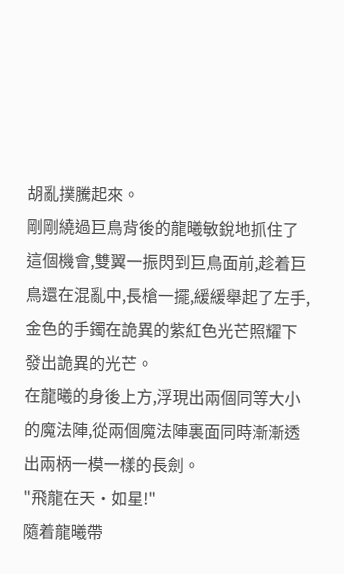胡亂撲騰起來。
剛剛繞過巨鳥背後的龍曦敏銳地抓住了這個機會,雙翼一振閃到巨鳥面前,趁着巨鳥還在混亂中,長槍一擺,緩緩舉起了左手,金色的手鐲在詭異的紫紅色光芒照耀下發出詭異的光芒。
在龍曦的身後上方,浮現出兩個同等大小的魔法陣,從兩個魔法陣裏面同時漸漸透出兩柄一模一樣的長劍。
"飛龍在天·如星!"
隨着龍曦帶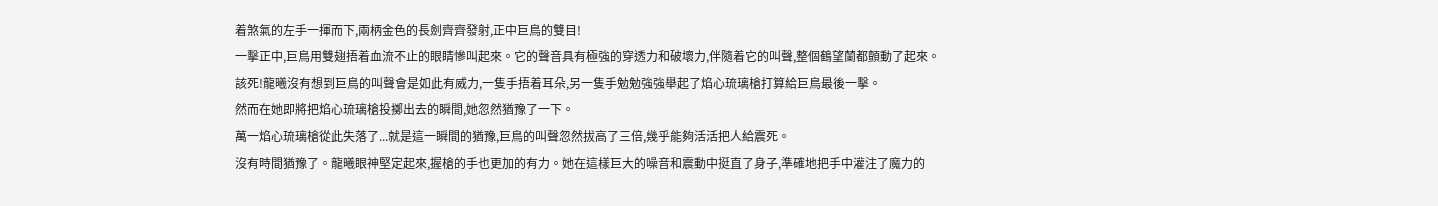着煞氣的左手一揮而下,兩柄金色的長劍齊齊發射,正中巨鳥的雙目!
一擊正中,巨鳥用雙翅捂着血流不止的眼睛慘叫起來。它的聲音具有極強的穿透力和破壞力,伴隨着它的叫聲,整個鶴望蘭都顫動了起來。
該死!龍曦沒有想到巨鳥的叫聲會是如此有威力,一隻手捂着耳朵,另一隻手勉勉強強舉起了焰心琉璃槍打算給巨鳥最後一擊。
然而在她即將把焰心琉璃槍投擲出去的瞬間,她忽然猶豫了一下。
萬一焰心琉璃槍從此失落了...就是這一瞬間的猶豫,巨鳥的叫聲忽然拔高了三倍,幾乎能夠活活把人給震死。
沒有時間猶豫了。龍曦眼神堅定起來,握槍的手也更加的有力。她在這樣巨大的噪音和震動中挺直了身子,準確地把手中灌注了魔力的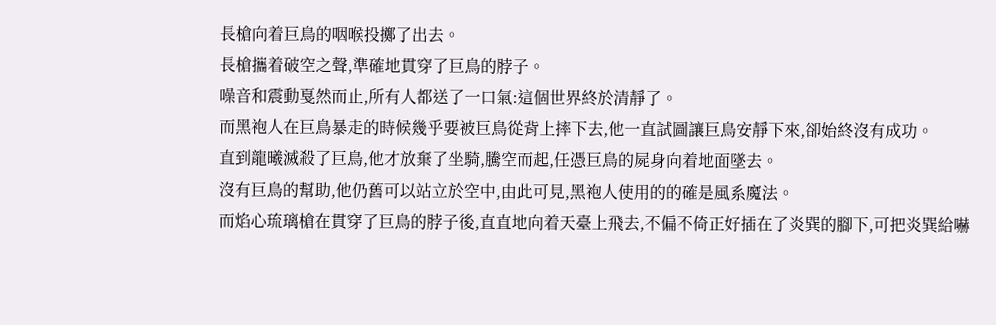長槍向着巨鳥的咽喉投擲了出去。
長槍攜着破空之聲,準確地貫穿了巨鳥的脖子。
噪音和震動戛然而止,所有人都送了一口氣:這個世界終於清靜了。
而黑袍人在巨鳥暴走的時候幾乎要被巨鳥從背上摔下去,他一直試圖讓巨鳥安靜下來,卻始終沒有成功。
直到龍曦滅殺了巨鳥,他才放棄了坐騎,騰空而起,任憑巨鳥的屍身向着地面墜去。
沒有巨鳥的幫助,他仍舊可以站立於空中,由此可見,黑袍人使用的的確是風系魔法。
而焰心琉璃槍在貫穿了巨鳥的脖子後,直直地向着天臺上飛去,不偏不倚正好插在了炎巽的腳下,可把炎巽給嚇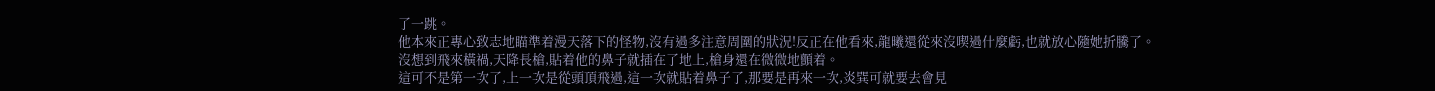了一跳。
他本來正專心致志地瞄準着漫天落下的怪物,沒有過多注意周圍的狀況!反正在他看來,龍曦還從來沒喫過什麼虧,也就放心隨她折騰了。
沒想到飛來橫禍,天降長槍,貼着他的鼻子就插在了地上,槍身還在微微地顫着。
這可不是第一次了,上一次是從頭頂飛過,這一次就貼着鼻子了,那要是再來一次,炎巽可就要去會見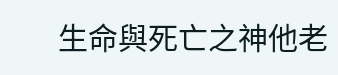生命與死亡之神他老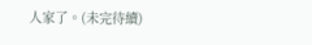人家了。(未完待續)